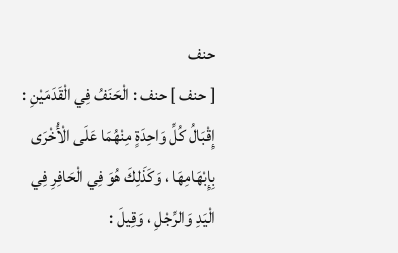حنف
[ حنف ] حنف : الْحَنَفُ فِي الْقَدَمَيْنِ : إِقْبَالُ كُلِّ وَاحِدَةٍ مِنْهُمَا عَلَى الْأُخْرَى بِإِبْهَامِهَا ، وَكَذَلِكَ هُوَ فِي الْحَافِرِ فِي الْيَدِ وَالرِّجْلِ ، وَقِيلَ :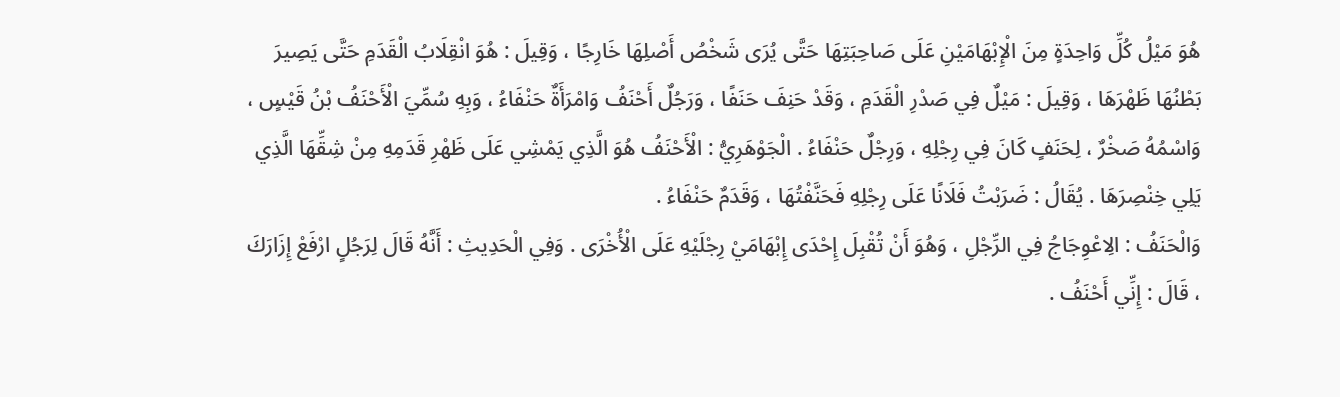هُوَ مَيْلُ كُلِّ وَاحِدَةٍ مِنَ الْإِبْهَامَيْنِ عَلَى صَاحِبَتِهَا حَتَّى يُرَى شَخْصُ أَصْلِهَا خَارِجًا ، وَقِيلَ : هُوَ انْقِلَابُ الْقَدَمِ حَتَّى يَصِيرَ بَطْنُهَا ظَهْرَهَا ، وَقِيلَ : مَيْلٌ فِي صَدْرِ الْقَدَمِ ، وَقَدْ حَنِفَ حَنَفًا ، وَرَجُلٌ أَحْنَفُ وَامْرَأَةٌ حَنْفَاءُ ، وَبِهِ سُمِّيَ الْأَحْنَفُ بْنُ قَيْسٍ ، وَاسْمُهُ صَخْرٌ ، لِحَنَفٍ كَانَ فِي رِجْلِهِ ، وَرِجْلٌ حَنْفَاءُ . الْجَوْهَرِيُّ : الْأَحْنَفُ هُوَ الَّذِي يَمْشِي عَلَى ظَهْرِ قَدَمِهِ مِنْ شِقِّهَا الَّذِي يَلِي خِنْصِرَهَا . يُقَالُ : ضَرَبْتُ فَلَانًا عَلَى رِجْلِهِ فَحَنَّفْتُهَا ، وَقَدَمٌ حَنْفَاءُ .
وَالْحَنَفُ : الِاعْوِجَاجُ فِي الرِّجْلِ ، وَهُوَ أَنْ تُقْبِلَ إِحْدَى إِبْهَامَيْ رِجْلَيْهِ عَلَى الْأُخْرَى . وَفِي الْحَدِيثِ : أَنَّهُ قَالَ لِرَجُلٍ ارْفَعْ إِزَارَكَ ، قَالَ : إِنِّي أَحْنَفُ .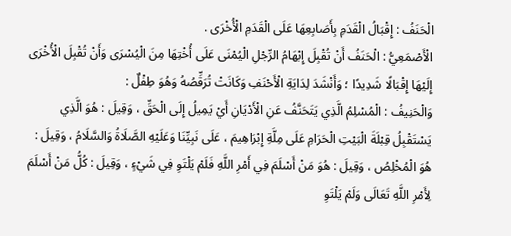الْحَنَفُ : إِقْبَالُ الْقَدَمِ بِأَصَابِعِهَا عَلَى الْقَدَمِ الْأُخْرَى .
الْأَصْمَعِيُّ : الْحَنَفُ أَنْ تُقْبِلَ إِبْهَامُ الرِّجْلِ الْيُمْنَى عَلَى أُخْتِهَا مِنَ الْيُسْرَى وَأَنْ تُقْبِلَ الْأُخْرَى إِلَيْهَا إِقْبَالًا شَدِيدًا ؛ وَأَنْشَدَ لِدَايَةِ الْأَحْنَفِ وَكَانَتْ تُرَقِّصُهُ وَهُوَ طِفْلٌ :
وَالْحَنِيفُ : الْمُسْلِمُ الَّذِي يَتَحَنَّفُ عَنِ الْأَدْيَانِ أَيْ يَمِيلُ إِلَى الْحَقِّ ، وَقِيلَ : هُوَ الَّذِي يَسْتَقْبِلُ قِبْلَةَ الْبَيْتِ الْحَرَامِ عَلَى مِلَّةِ إِبْرَاهِيمَ ، عَلَى نَبِيِّنَا وَعَلَيْهِ الصَّلَاةُ وَالسَّلَامُ ، وَقِيلَ : هُوَ الْمُخْلِصُ ، وَقِيلَ : هُوَ مَنْ أَسْلَمَ فِي أَمْرِ اللَّهِ فَلَمْ يَلْتَوِ فِي شَيْءٍ ، وَقِيلَ : كُلُّ مَنْ أَسْلَمَ لِأَمْرِ اللَّهِ تَعَالَى وَلَمْ يَلْتَوِ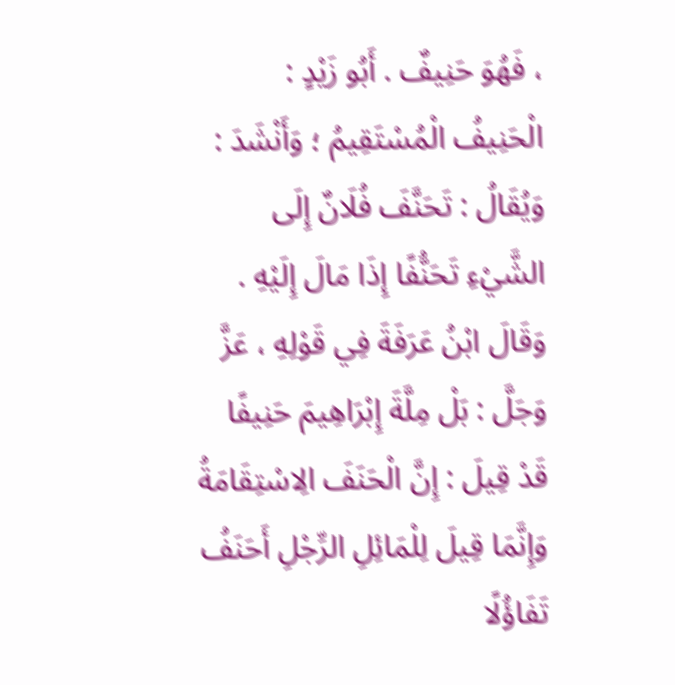، فَهُوَ حَنِيفٌ . أَبُو زَيْدٍ : الْحَنِيفُ الْمُسْتَقِيمُ ؛ وَأَنْشَدَ :
وَيُقَالُ : تَحَنَّفَ فُلَانٌ إِلَى الشَّيْءِ تَحَنُّفًا إِذَا مَالَ إِلَيْهِ . وَقَالَ ابْنُ عَرَفَةَ فِي قَوْلِهِ ، عَزَّ وَجَلَّ : بَلْ مِلَّةَ إِبْرَاهِيمَ حَنِيفًا قَدْ قِيلَ : إِنَّ الْحَنَفَ الِاسْتِقَامَةُ وَإِنَّمَا قِيلَ لِلْمَائِلِ الرِّجْلِ أَحَنَفُ تَفَاؤُلًا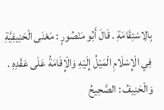بِالِاسْتِقَامَةِ . قَالَ أَبُو مَنْصُورٍ : مَعْنَى الْحَنِيفِيَّةِ فِي الْإِسْلَامِ الْمَيْلُ إِلَيْهِ وَالْإِقَامَةُ عَلَى عَقْدِهِ .
وَالْحَنِيفُ : الصَّحِيحُ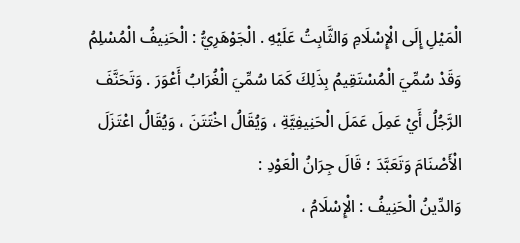الْمَيْلِ إِلَى الْإِسْلَامِ وَالثَّابِتُ عَلَيْهِ . الْجَوْهَرِيُّ : الْحَنِيفُ الْمُسْلِمُ وَقَدْ سُمِّيَ الْمُسْتَقِيمُ بِذَلِكَ كَمَا سُمِّيَ الْغُرَابُ أَعْوَرَ . وَتَحَنَّفَ الرَّجُلُ أَيْ عَمِلَ عَمَلَ الْحَنِيفِيَّةِ ، وَيُقَالُ اخْتَتَنَ ، وَيُقَالُ اعْتَزَلَ الْأَصْنَامَ وَتَعَبَّدَ ؛ قَالَ جِرَانُ الْعَوْدِ :
وَالدِّينُ الْحَنِيفُ : الْإِسْلَامُ ،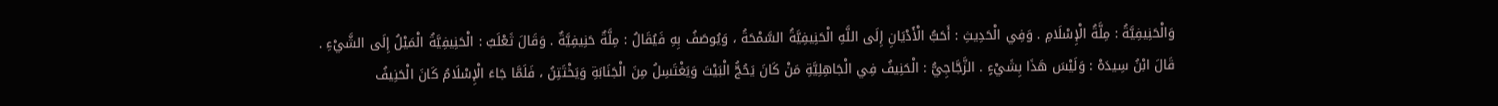وَالْحَنِيفِيَّةُ : مِلَّةُ الْإِسْلَامِ . وَفِي الْحَدِيثِ : أَحَبُّ الْأَدْيَانِ إِلَى اللَّهِ الْحَنِيفِيَّةُ السَّمْحَةُ ، وَيُوصَفُ بِهِ فَيُقَالُ : مِلَّةٌ حَنِيفِيَّةٌ . وَقَالَ ثَعْلَبٌ : الْحَنِيفِيَّةُ الْمَيْلُ إِلَى الشَّيْءِ .
قَالَ ابْنُ سِيدَهْ : وَلَيْسَ هَذَا بِشَيْءٍ . الزَّجَّاجِيُّ : الْحَنِيفُ فِي الْجَاهِلِيَّةِ مَنْ كَانَ يَحُجُّ الْبَيْتَ وَيَغْتَسِلُ مِنَ الْجَنَابَةِ وَيَخْتَتِنُ ، فَلَمَّا جَاءَ الْإِسْلَامُ كَانَ الْحَنِيفُ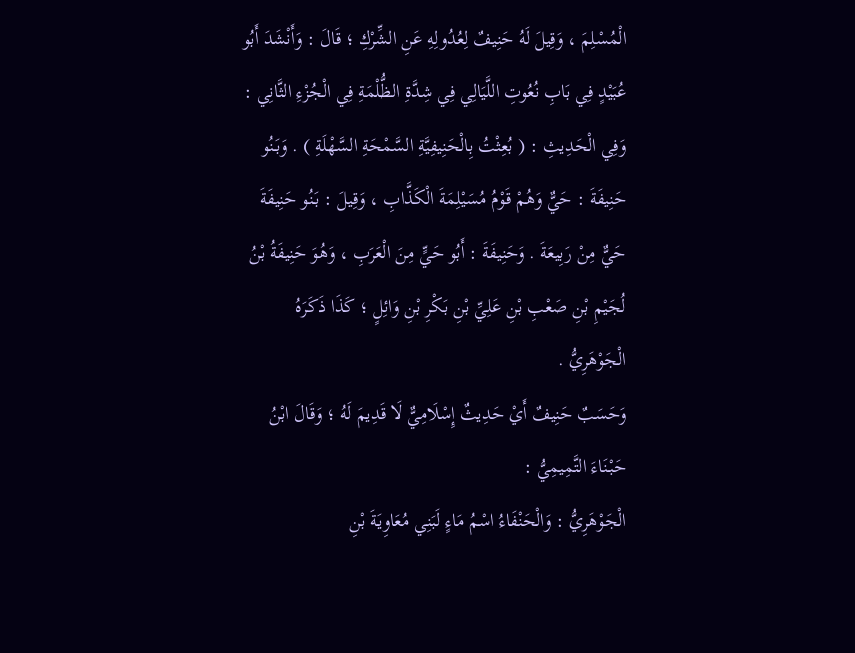الْمُسْلِمَ ، وَقِيلَ لَهُ حَنِيفٌ لِعُدُولِهِ عَنِ الشِّرْكِ ؛ قَالَ : وَأَنْشَدَ أَبُو عُبَيْدٍ فِي بَابِ نُعُوتِ اللَّيَالِي فِي شِدَّةِ الظُّلْمَةِ فِي الْجُزْءِ الثَّانِي :
وَفِي الْحَدِيثِ : ( بُعِثْتُ بِالْحَنِيفِيَّةِ السَّمْحَةِ السَّهْلَةِ ) . وَبَنُو حَنِيفَةَ : حَيٌّ وَهُمْ قَوْمُ مُسَيْلِمَةَ الْكَذَّابِ ، وَقِيلَ : بَنُو حَنِيفَةَ حَيٌّ مِنْ رَبِيعَةَ . وَحَنِيفَةَ : أَبُو حَيٍّ مِنَ الْعَرَبِ ، وَهُوَ حَنِيفَةُ بْنُ لُجَيْمِ بْنِ صَعْبِ بْنِ عَلِيِّ بْنِ بَكْرِ بْنِ وَائِلٍ ؛ كَذَا ذَكَرَهُ الْجَوْهَرِيُّ .
وَحَسَبٌ حَنِيفٌ أَيْ حَدِيثٌ إِسْلَامِيٌّ لَا قَدِيمَ لَهُ ؛ وَقَالَ ابْنُ حَبْنَاءَ التَّمِيمِيُّ :
الْجَوْهَرِيُّ : وَالْحَنْفَاءُ اسْمُ مَاءٍ لَبَنِي مُعَاوِيَةَ بْنِ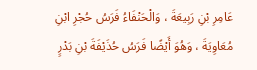عَامِرِ بْنِ رَبِيعَةَ ، وَالْحَنْفَاءُ فَرَسُ حُجْرِ ابْنِ مُعَاوِيَةَ ، وَهُوَ أَيْضًا فَرَسُ حُذَيْفَةَ بْنِ بَدْرٍ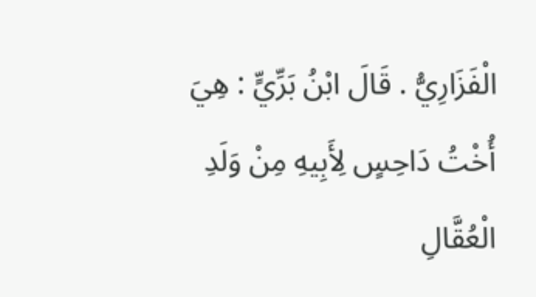الْفَزَارِيُّ . قَالَ ابْنُ بَرِّيٍّ : هِيَ أُخْتُ دَاحِسٍ لِأَبِيهِ مِنْ وَلَدِ الْعُقَّالِ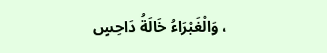، وَالْغَبْرَاءُ خَالَةُ دَاحِسٍ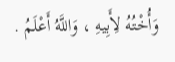وَأُخْتُهُ لِأَبِيهِ ، وَاللَّهُ أَعْلَمُ .